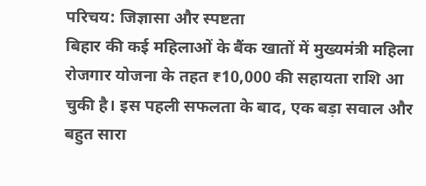परिचय: जिज्ञासा और स्पष्टता
बिहार की कई महिलाओं के बैंक खातों में मुख्यमंत्री महिला रोजगार योजना के तहत ₹10,000 की सहायता राशि आ चुकी है। इस पहली सफलता के बाद, एक बड़ा सवाल और बहुत सारा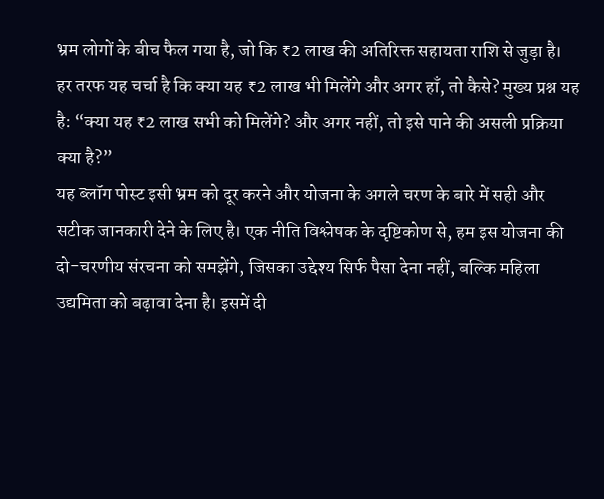भ्रम लोगों के बीच फैल गया है, जो कि ₹2 लाख की अतिरिक्त सहायता राशि से जुड़ा है। हर तरफ यह चर्चा है कि क्या यह ₹2 लाख भी मिलेंगे और अगर हाँ, तो कैसे? मुख्य प्रश्न यह है: “क्या यह ₹2 लाख सभी को मिलेंगे? और अगर नहीं, तो इसे पाने की असली प्रक्रिया क्या है?”
यह ब्लॉग पोस्ट इसी भ्रम को दूर करने और योजना के अगले चरण के बारे में सही और सटीक जानकारी देने के लिए है। एक नीति विश्लेषक के दृष्टिकोण से, हम इस योजना की दो-चरणीय संरचना को समझेंगे, जिसका उद्देश्य सिर्फ पैसा देना नहीं, बल्कि महिला उद्यमिता को बढ़ावा देना है। इसमें दी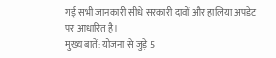गई सभी जानकारी सीधे सरकारी दावों और हालिया अपडेट पर आधारित है।
मुख्य बातें: योजना से जुड़े 5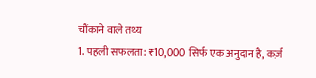चौंकाने वाले तथ्य
1. पहली सफलता: ₹10,000 सिर्फ एक अनुदान है, कर्ज़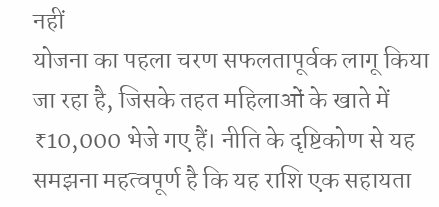नहीं
योजना का पहला चरण सफलतापूर्वक लागू किया जा रहा है, जिसके तहत महिलाओं के खाते में ₹10,000 भेजे गए हैं। नीति के दृष्टिकोण से यह समझना महत्वपूर्ण है कि यह राशि एक सहायता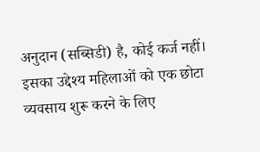अनुदान (सब्सिडी) है, कोई कर्ज नहीं। इसका उद्देश्य महिलाओं को एक छोटा व्यवसाय शुरू करने के लिए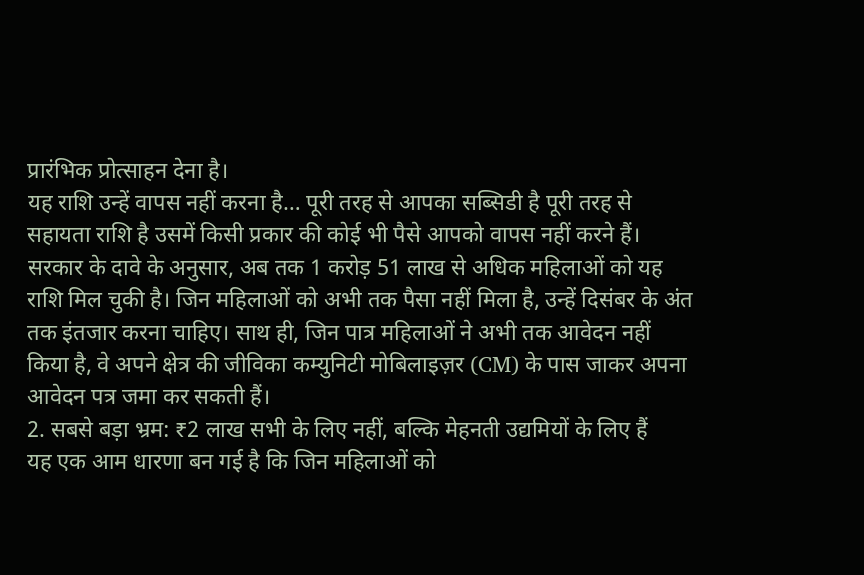प्रारंभिक प्रोत्साहन देना है।
यह राशि उन्हें वापस नहीं करना है… पूरी तरह से आपका सब्सिडी है पूरी तरह से सहायता राशि है उसमें किसी प्रकार की कोई भी पैसे आपको वापस नहीं करने हैं।
सरकार के दावे के अनुसार, अब तक 1 करोड़ 51 लाख से अधिक महिलाओं को यह राशि मिल चुकी है। जिन महिलाओं को अभी तक पैसा नहीं मिला है, उन्हें दिसंबर के अंत तक इंतजार करना चाहिए। साथ ही, जिन पात्र महिलाओं ने अभी तक आवेदन नहीं किया है, वे अपने क्षेत्र की जीविका कम्युनिटी मोबिलाइज़र (CM) के पास जाकर अपना आवेदन पत्र जमा कर सकती हैं।
2. सबसे बड़ा भ्रम: ₹2 लाख सभी के लिए नहीं, बल्कि मेहनती उद्यमियों के लिए हैं
यह एक आम धारणा बन गई है कि जिन महिलाओं को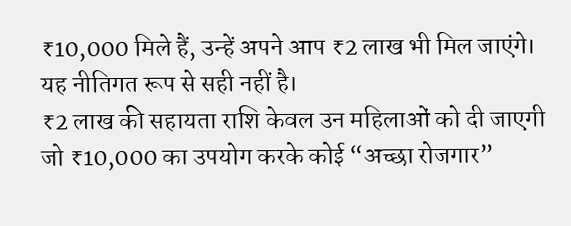₹10,000 मिले हैं, उन्हें अपने आप ₹2 लाख भी मिल जाएंगे। यह नीतिगत रूप से सही नहीं है।
₹2 लाख की सहायता राशि केवल उन महिलाओं को दी जाएगी जो ₹10,000 का उपयोग करके कोई “अच्छा रोजगार”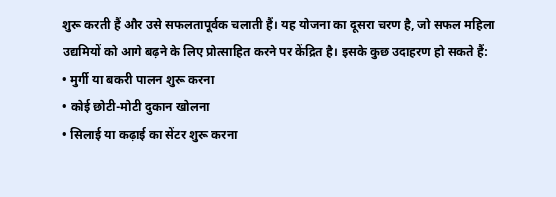शुरू करती हैं और उसे सफलतापूर्वक चलाती हैं। यह योजना का दूसरा चरण है, जो सफल महिला उद्यमियों को आगे बढ़ने के लिए प्रोत्साहित करने पर केंद्रित है। इसके कुछ उदाहरण हो सकते हैं:
• मुर्गी या बकरी पालन शुरू करना
• कोई छोटी-मोटी दुकान खोलना
• सिलाई या कढ़ाई का सेंटर शुरू करना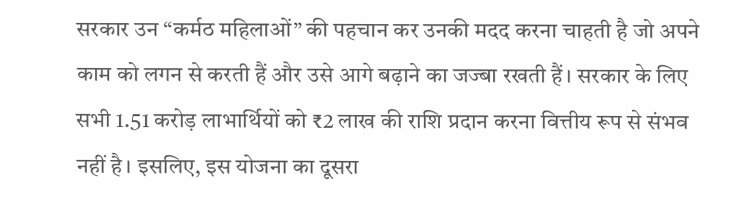सरकार उन “कर्मठ महिलाओं” की पहचान कर उनकी मदद करना चाहती है जो अपने काम को लगन से करती हैं और उसे आगे बढ़ाने का जज्बा रखती हैं। सरकार के लिए सभी 1.51 करोड़ लाभार्थियों को ₹2 लाख की राशि प्रदान करना वित्तीय रूप से संभव नहीं है। इसलिए, इस योजना का दूसरा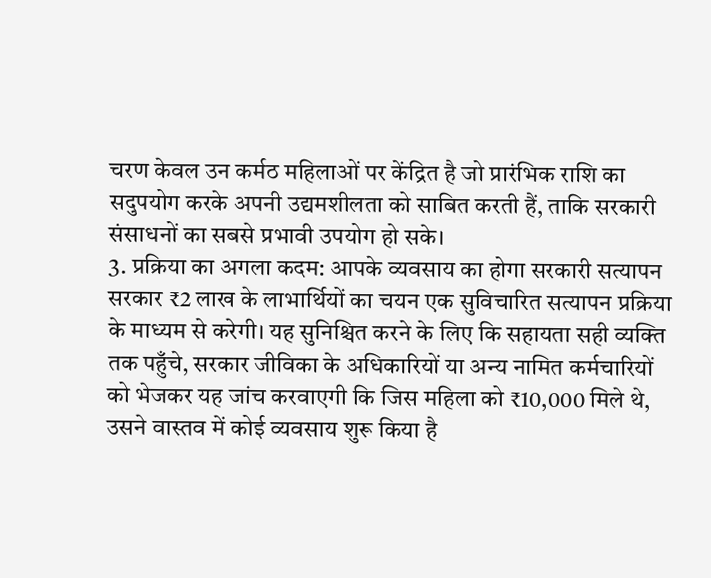चरण केवल उन कर्मठ महिलाओं पर केंद्रित है जो प्रारंभिक राशि का सदुपयोग करके अपनी उद्यमशीलता को साबित करती हैं, ताकि सरकारी संसाधनों का सबसे प्रभावी उपयोग हो सके।
3. प्रक्रिया का अगला कदम: आपके व्यवसाय का होगा सरकारी सत्यापन
सरकार ₹2 लाख के लाभार्थियों का चयन एक सुविचारित सत्यापन प्रक्रिया के माध्यम से करेगी। यह सुनिश्चित करने के लिए कि सहायता सही व्यक्ति तक पहुँचे, सरकार जीविका के अधिकारियों या अन्य नामित कर्मचारियों को भेजकर यह जांच करवाएगी कि जिस महिला को ₹10,000 मिले थे, उसने वास्तव में कोई व्यवसाय शुरू किया है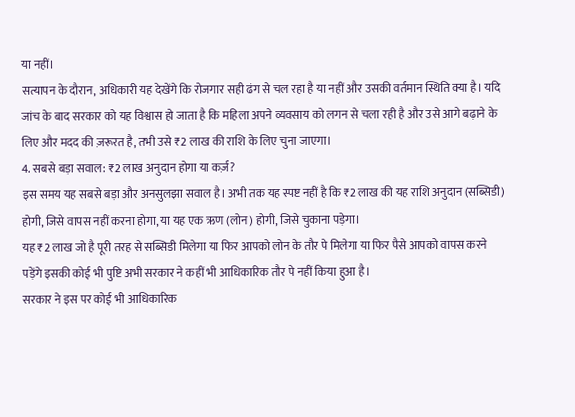या नहीं।
सत्यापन के दौरान, अधिकारी यह देखेंगे कि रोजगार सही ढंग से चल रहा है या नहीं और उसकी वर्तमान स्थिति क्या है। यदि जांच के बाद सरकार को यह विश्वास हो जाता है कि महिला अपने व्यवसाय को लगन से चला रही है और उसे आगे बढ़ाने के लिए और मदद की ज़रूरत है, तभी उसे ₹2 लाख की राशि के लिए चुना जाएगा।
4. सबसे बड़ा सवाल: ₹2 लाख अनुदान होगा या कर्ज़?
इस समय यह सबसे बड़ा और अनसुलझा सवाल है। अभी तक यह स्पष्ट नहीं है कि ₹2 लाख की यह राशि अनुदान (सब्सिडी) होगी, जिसे वापस नहीं करना होगा, या यह एक ऋण (लोन) होगी, जिसे चुकाना पड़ेगा।
यह ₹2 लाख जो है पूरी तरह से सब्सिडी मिलेगा या फिर आपको लोन के तौर पे मिलेगा या फिर पैसे आपको वापस करने पड़ेंगे इसकी कोई भी पुष्टि अभी सरकार ने कहीं भी आधिकारिक तौर पे नहीं किया हुआ है।
सरकार ने इस पर कोई भी आधिकारिक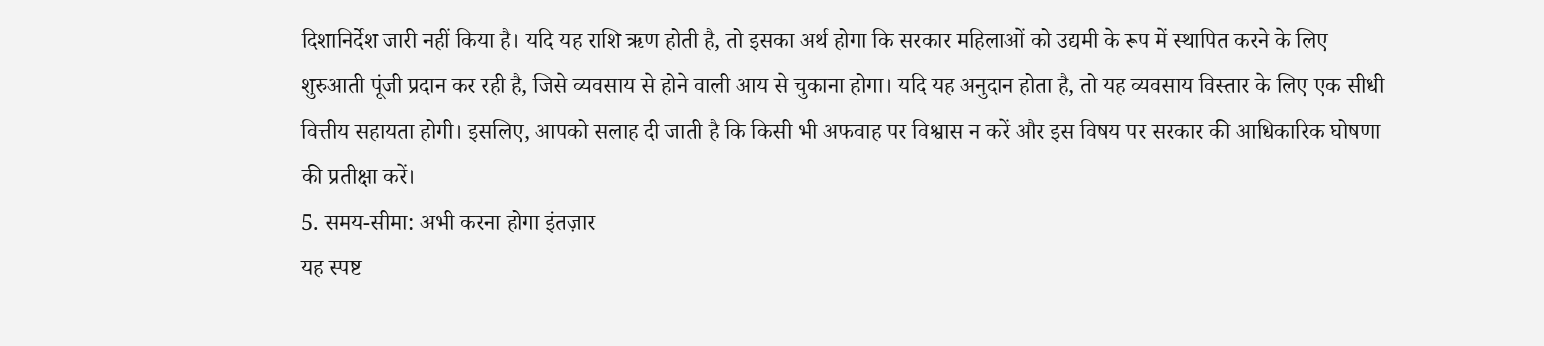दिशानिर्देश जारी नहीं किया है। यदि यह राशि ऋण होती है, तो इसका अर्थ होगा कि सरकार महिलाओं को उद्यमी के रूप में स्थापित करने के लिए शुरुआती पूंजी प्रदान कर रही है, जिसे व्यवसाय से होने वाली आय से चुकाना होगा। यदि यह अनुदान होता है, तो यह व्यवसाय विस्तार के लिए एक सीधी वित्तीय सहायता होगी। इसलिए, आपको सलाह दी जाती है कि किसी भी अफवाह पर विश्वास न करें और इस विषय पर सरकार की आधिकारिक घोषणा की प्रतीक्षा करें।
5. समय-सीमा: अभी करना होगा इंतज़ार
यह स्पष्ट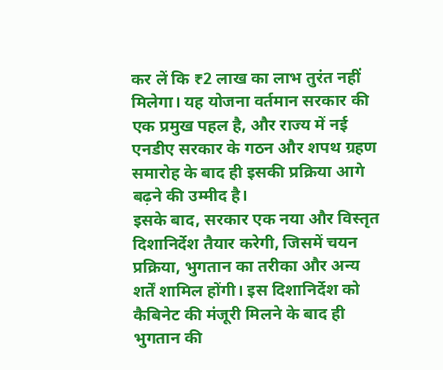कर लें कि ₹2 लाख का लाभ तुरंत नहीं मिलेगा। यह योजना वर्तमान सरकार की एक प्रमुख पहल है, और राज्य में नई एनडीए सरकार के गठन और शपथ ग्रहण समारोह के बाद ही इसकी प्रक्रिया आगे बढ़ने की उम्मीद है।
इसके बाद, सरकार एक नया और विस्तृत दिशानिर्देश तैयार करेगी, जिसमें चयन प्रक्रिया, भुगतान का तरीका और अन्य शर्तें शामिल होंगी। इस दिशानिर्देश को कैबिनेट की मंजूरी मिलने के बाद ही भुगतान की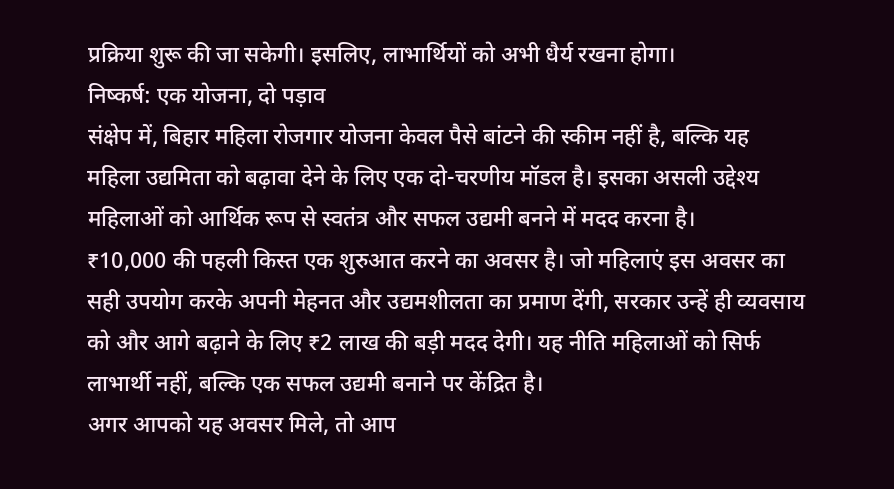प्रक्रिया शुरू की जा सकेगी। इसलिए, लाभार्थियों को अभी धैर्य रखना होगा।
निष्कर्ष: एक योजना, दो पड़ाव
संक्षेप में, बिहार महिला रोजगार योजना केवल पैसे बांटने की स्कीम नहीं है, बल्कि यह महिला उद्यमिता को बढ़ावा देने के लिए एक दो-चरणीय मॉडल है। इसका असली उद्देश्य महिलाओं को आर्थिक रूप से स्वतंत्र और सफल उद्यमी बनने में मदद करना है।
₹10,000 की पहली किस्त एक शुरुआत करने का अवसर है। जो महिलाएं इस अवसर का सही उपयोग करके अपनी मेहनत और उद्यमशीलता का प्रमाण देंगी, सरकार उन्हें ही व्यवसाय को और आगे बढ़ाने के लिए ₹2 लाख की बड़ी मदद देगी। यह नीति महिलाओं को सिर्फ लाभार्थी नहीं, बल्कि एक सफल उद्यमी बनाने पर केंद्रित है।
अगर आपको यह अवसर मिले, तो आप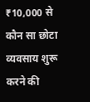₹10,000 से कौन सा छोटा व्यवसाय शुरू करने की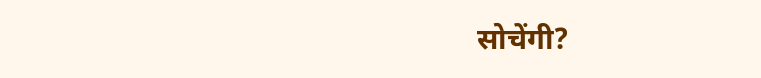सोचेंगी?